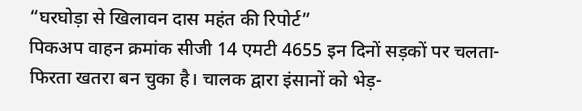“घरघोड़ा से खिलावन दास महंत की रिपोर्ट”
पिकअप वाहन क्रमांक सीजी 14 एमटी 4655 इन दिनों सड़कों पर चलता-फिरता खतरा बन चुका है। चालक द्वारा इंसानों को भेड़-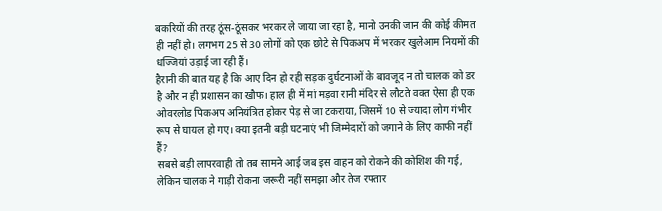बकरियों की तरह ठूंस-ठूंसकर भरकर ले जाया जा रहा है, मानो उनकी जान की कोई कीमत ही नहीं हो। लगभग 25 से 30 लोगों को एक छोटे से पिकअप में भरकर खुलेआम नियमों की धज्जियां उड़ाई जा रही हैं।
हैरानी की बात यह है कि आए दिन हो रही सड़क दुर्घटनाओं के बावजूद न तो चालक को डर है और न ही प्रशासन का खौफ। हाल ही में मां मड़वा रानी मंदिर से लौटते वक्त ऐसा ही एक ओवरलोड पिकअप अनियंत्रित होकर पेड़ से जा टकराया, जिसमें 10 से ज्यादा लोग गंभीर रूप से घायल हो गए। क्या इतनी बड़ी घटनाएं भी जिम्मेदारों को जगाने के लिए काफी नहीं हैं?
सबसे बड़ी लापरवाही तो तब सामने आई जब इस वाहन को रोकने की कोशिश की गई, लेकिन चालक ने गाड़ी रोकना जरूरी नहीं समझा और तेज रफ्तार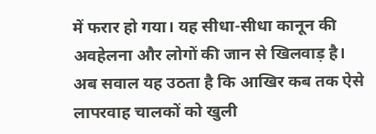में फरार हो गया। यह सीधा-सीधा कानून की अवहेलना और लोगों की जान से खिलवाड़ है।
अब सवाल यह उठता है कि आखिर कब तक ऐसे लापरवाह चालकों को खुली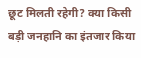छूट मिलती रहेगी? क्या किसी बड़ी जनहानि का इंतजार किया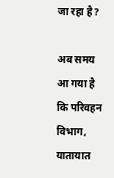जा रहा है?

अब समय आ गया है कि परिवहन विभाग, यातायात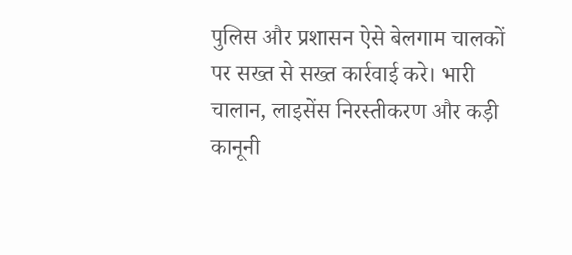पुलिस और प्रशासन ऐसे बेलगाम चालकों पर सख्त से सख्त कार्रवाई करे। भारी चालान, लाइसेंस निरस्तीकरण और कड़ी कानूनी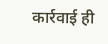कार्रवाई ही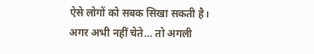ऐसे लोगों को सबक सिखा सकती है।
अगर अभी नहीं चेते… तो अगली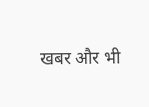खबर और भी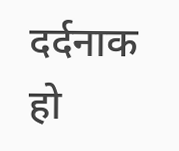दर्दनाक हो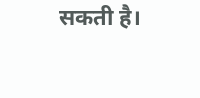सकती है।